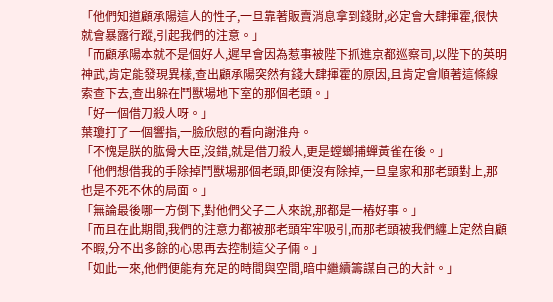「他們知道顧承陽這人的性子,一旦靠著販賣消息拿到錢財,必定會大肆揮霍,很快就會暴露行蹤,引起我們的注意。」
「而顧承陽本就不是個好人,遲早會因為惹事被陛下抓進京都巡察司,以陛下的英明神武,肯定能發現異樣,查出顧承陽突然有錢大肆揮霍的原因,且肯定會順著這條線索查下去,查出躲在鬥獸場地下室的那個老頭。」
「好一個借刀殺人呀。」
葉瓊打了一個響指,一臉欣慰的看向謝淮舟。
「不愧是朕的肱骨大臣,沒錯,就是借刀殺人,更是螳螂捕蟬黃雀在後。」
「他們想借我的手除掉鬥獸場那個老頭,即便沒有除掉,一旦皇家和那老頭對上,那也是不死不休的局面。」
「無論最後哪一方倒下,對他們父子二人來說,那都是一樁好事。」
「而且在此期間,我們的注意力都被那老頭牢牢吸引,而那老頭被我們纏上定然自顧不暇,分不出多餘的心思再去控制這父子倆。」
「如此一來,他們便能有充足的時間與空間,暗中繼續籌謀自己的大計。」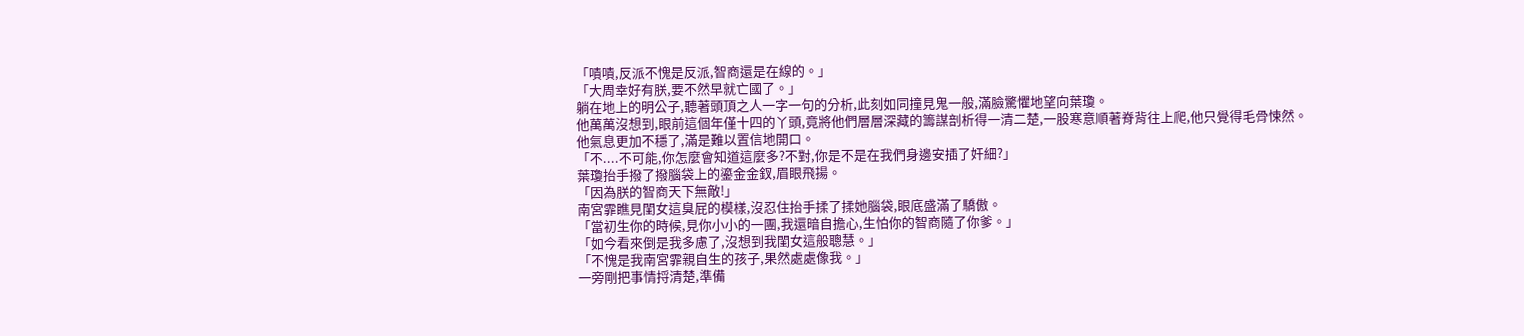「嘖嘖,反派不愧是反派,智商還是在線的。」
「大周幸好有朕,要不然早就亡國了。」
躺在地上的明公子,聽著頭頂之人一字一句的分析,此刻如同撞見鬼一般,滿臉驚懼地望向葉瓊。
他萬萬沒想到,眼前這個年僅十四的丫頭,竟將他們層層深藏的籌謀剖析得一清二楚,一股寒意順著脊背往上爬,他只覺得毛骨悚然。
他氣息更加不穩了,滿是難以置信地開口。
「不....不可能,你怎麼會知道這麼多?不對,你是不是在我們身邊安插了奸細?」
葉瓊抬手撥了撥腦袋上的鎏金金釵,眉眼飛揚。
「因為朕的智商天下無敵!」
南宮霏瞧見閨女這臭屁的模樣,沒忍住抬手揉了揉她腦袋,眼底盛滿了驕傲。
「當初生你的時候,見你小小的一團,我還暗自擔心,生怕你的智商隨了你爹。」
「如今看來倒是我多慮了,沒想到我閨女這般聰慧。」
「不愧是我南宮霏親自生的孩子,果然處處像我。」
一旁剛把事情捋清楚,準備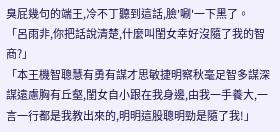臭屁幾句的端王,冷不丁聽到這話,臉'唰'一下黑了。
「呂雨非,你把話說清楚,什麼叫閨女幸好沒隨了我的智商?」
「本王機智聰慧有勇有謀才思敏捷明察秋毫足智多謀深謀遠慮胸有丘壑,閨女自小跟在我身邊,由我一手養大,一言一行都是我教出來的,明明這股聰明勁是隨了我!」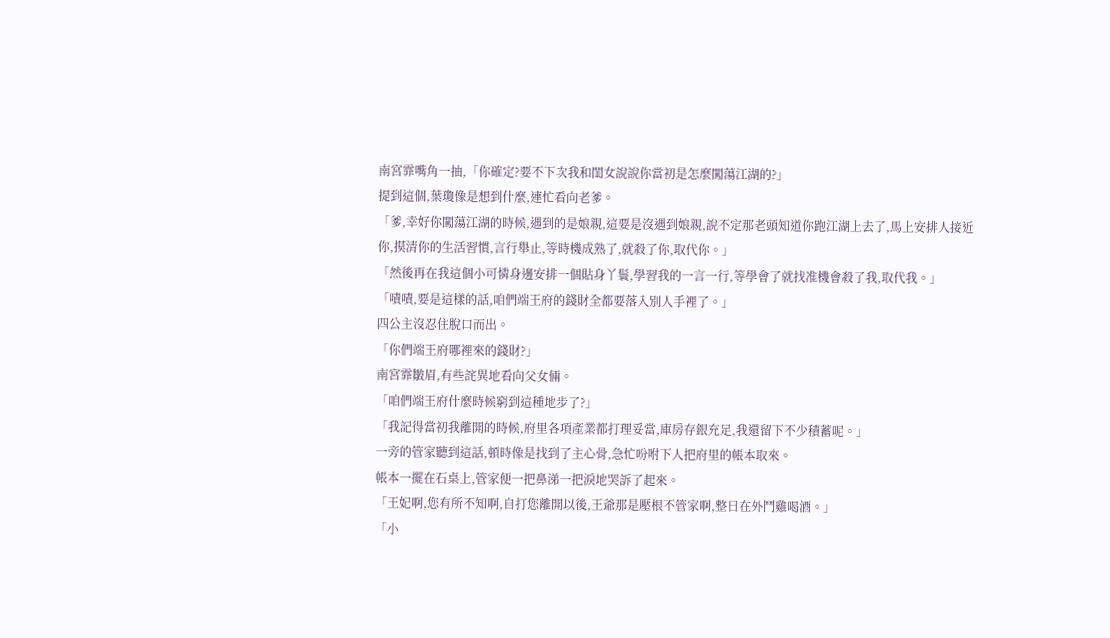南宮霏嘴角一抽,「你確定?要不下次我和閨女說說你當初是怎麼闖蕩江湖的?」
提到這個,葉瓊像是想到什麼,連忙看向老爹。
「爹,幸好你闖蕩江湖的時候,遇到的是娘親,這要是沒遇到娘親,說不定那老頭知道你跑江湖上去了,馬上安排人接近你,摸清你的生活習慣,言行舉止,等時機成熟了,就殺了你,取代你。」
「然後再在我這個小可憐身邊安排一個貼身丫鬟,學習我的一言一行,等學會了就找准機會殺了我,取代我。」
「嘖嘖,要是這樣的話,咱們端王府的錢財全都要落入別人手裡了。」
四公主沒忍住脫口而出。
「你們端王府哪裡來的錢財?」
南宮霏皺眉,有些詫異地看向父女倆。
「咱們端王府什麼時候窮到這種地步了?」
「我記得當初我離開的時候,府里各項產業都打理妥當,庫房存銀充足,我還留下不少積蓄呢。」
一旁的管家聽到這話,頓時像是找到了主心骨,急忙吩咐下人把府里的帳本取來。
帳本一擺在石桌上,管家便一把鼻涕一把淚地哭訴了起來。
「王妃啊,您有所不知啊,自打您離開以後,王爺那是壓根不管家啊,整日在外鬥雞喝酒。」
「小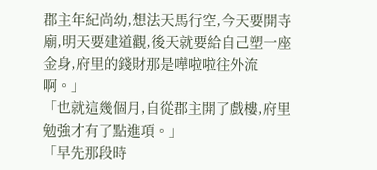郡主年紀尚幼,想法天馬行空,今天要開寺廟,明天要建道觀,後天就要給自己塑一座金身,府里的錢財那是嘩啦啦往外流啊。」
「也就這幾個月,自從郡主開了戲樓,府里勉強才有了點進項。」
「早先那段時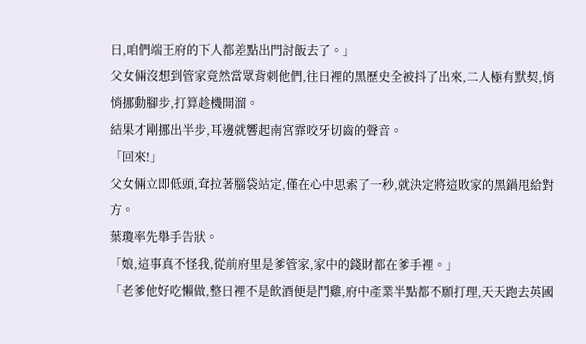日,咱們端王府的下人都差點出門討飯去了。」
父女倆沒想到管家竟然當眾背刺他們,往日裡的黑歷史全被抖了出來,二人極有默契,悄悄挪動腳步,打算趁機開溜。
結果才剛挪出半步,耳邊就響起南宮霏咬牙切齒的聲音。
「回來!」
父女倆立即低頭,耷拉著腦袋站定,僅在心中思索了一秒,就決定將這敗家的黑鍋甩給對方。
葉瓊率先舉手告狀。
「娘,這事真不怪我,從前府里是爹管家,家中的錢財都在爹手裡。」
「老爹他好吃懶做,整日裡不是飲酒便是鬥雞,府中產業半點都不願打理,天天跑去英國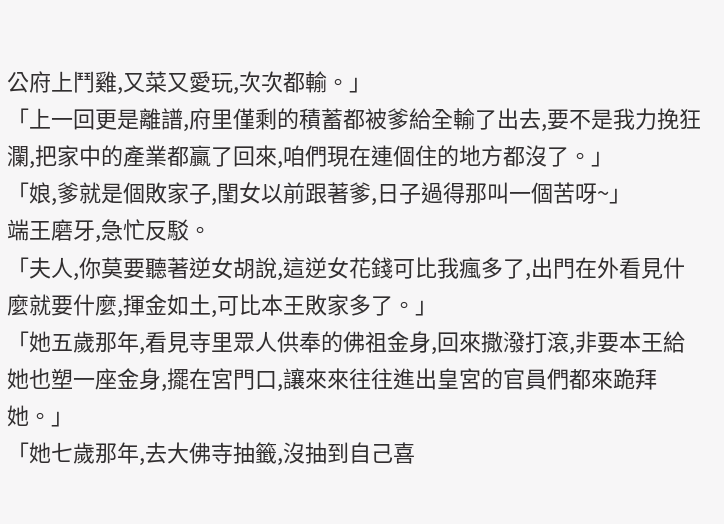公府上鬥雞,又菜又愛玩,次次都輸。」
「上一回更是離譜,府里僅剩的積蓄都被爹給全輸了出去,要不是我力挽狂瀾,把家中的產業都贏了回來,咱們現在連個住的地方都沒了。」
「娘,爹就是個敗家子,閨女以前跟著爹,日子過得那叫一個苦呀~」
端王磨牙,急忙反駁。
「夫人,你莫要聽著逆女胡說,這逆女花錢可比我瘋多了,出門在外看見什麼就要什麼,揮金如土,可比本王敗家多了。」
「她五歲那年,看見寺里眾人供奉的佛祖金身,回來撒潑打滾,非要本王給她也塑一座金身,擺在宮門口,讓來來往往進出皇宮的官員們都來跪拜她。」
「她七歲那年,去大佛寺抽籤,沒抽到自己喜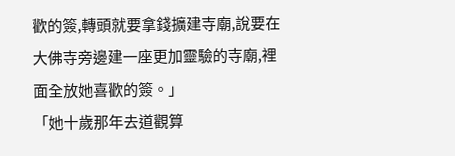歡的簽,轉頭就要拿錢擴建寺廟,說要在大佛寺旁邊建一座更加靈驗的寺廟,裡面全放她喜歡的簽。」
「她十歲那年去道觀算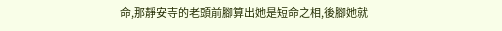命,那靜安寺的老頭前腳算出她是短命之相,後腳她就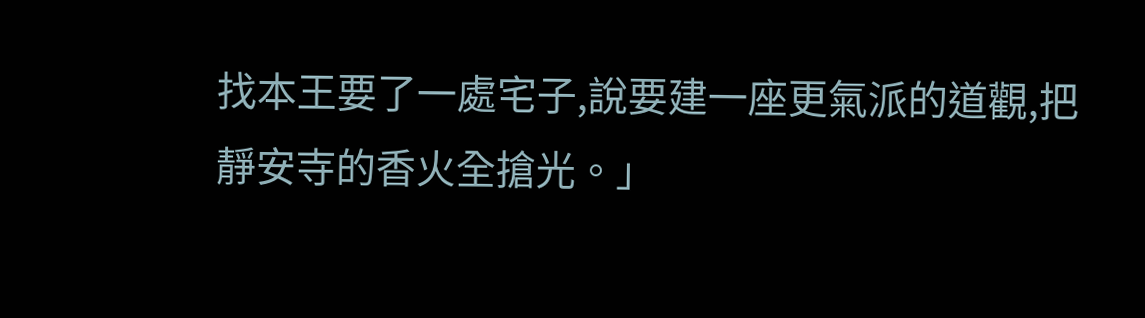找本王要了一處宅子,說要建一座更氣派的道觀,把靜安寺的香火全搶光。」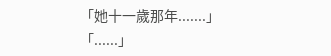「她十一歲那年.......」
「......」